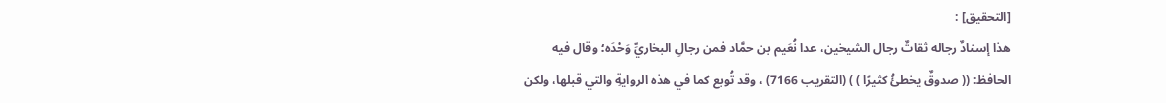[التحقيق] :
هذا إسنادٌ رجاله ثقاتٌ رجال الشيخين، عدا نُعَيم بن حمَّاد فمن رجالِ البخاريِّ وَحْدَه؛ وقال فيه الحافظ: (( صدوقٌ يخطئُ كثيرًا ) ) (التقريب 7166) ، وقد تُوبع كما في هذه الروايةِ والتي قبلها، ولكن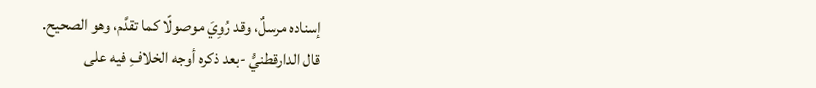إسناده مرسلٌ، وقد رُوِيَ موصولًا كما تقدَّم، وهو الصحيح.
قال الدارقطنيُّ -بعد ذكره أوجه الخلافِ فيه على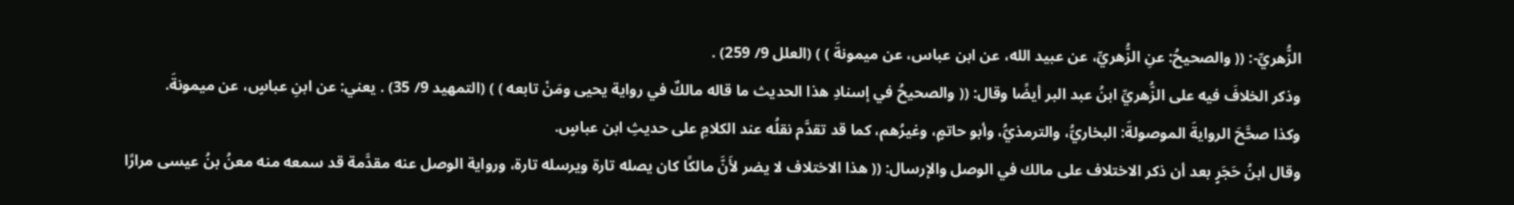الزُّهريِّ-: (( والصحيحُ: عنِ الزُّهريِّ، عن عبيد الله، عن ابن عباس، عن ميمونةَ ) ) (العلل 9/ 259) .
وذكر الخلافَ فيه على الزُّهريِّ ابنُ عبد البر أيضًا وقال: (( والصحيحُ في إسنادِ هذا الحديث ما قاله مالكٌ في رواية يحيى ومَنْ تابعه ) ) (التمهيد 9/ 35) . يعني: عن ابنِ عباسٍ، عن ميمونةَ.
وكذا صحَّحَ الروايةَ الموصولةَ: البخاريُّ، والترمذيُّ، وأبو حاتمٍ، وغيرُهم، كما قد تقدَّم نقلُه عند الكلامِ على حديثِ ابن عباسٍ.
وقال ابنُ حَجَرٍ بعد أن ذكر الاختلاف على مالك في الوصل والإرسال: (( هذا الاختلاف لا يضر لأَنَّ مالكًا كان يصله تارة ويرسله تارة، ورواية الوصل عنه مقدَّمة قد سمعه منه معنُ بنُ عيسى مرارًا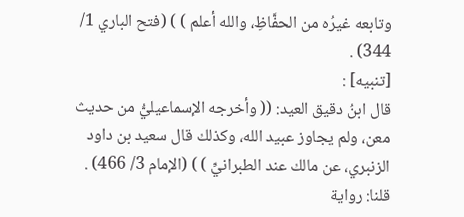وتابعه غيرُه من الحفَّاظِ، والله أعلم ) ) (فتح الباري 1/ 344) .
[تنبيه] :
قال ابنُ دقيق العيد: (( وأخرجه الإسماعيليُّ من حديث معن، ولم يجاوز عبيد الله، وكذلك قال سعيد بن داود الزنبري، عن مالك عند الطبرانيِّ ) ) (الإمام 3/ 466) .
قلنا: رواية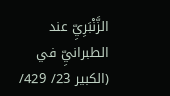الزَّنْبَرِيِّ عند الطبرانيِّ في (الكبير 23/ 429/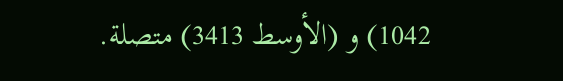1042) و (الأوسط 3413) متصلة.